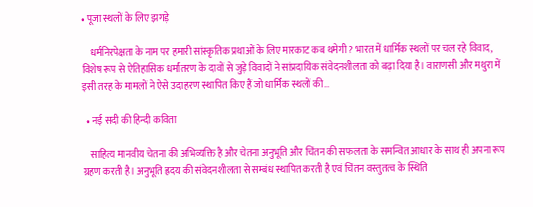• पूजा स्थलों के लिए झगड़े

    धर्मनिरपेक्षता के नाम पर हमारी सांस्कृतिक प्रथाओं के लिए मारकाट कब थमेगी? भारत में धार्मिक स्थलों पर चल रहे विवाद, विशेष रूप से ऐतिहासिक धर्मांतरण के दावों से जुड़े विवादों ने सांप्रदायिक संवेदनशीलता को बढ़ा दिया है। वाराणसी और मथुरा में इसी तरह के मामलों ने ऐसे उदाहरण स्थापित किए हैं जो धार्मिक स्थलों की…

  • नई सदी की हिन्दी कविता

    साहित्य मानवीय चेतना की अभिव्यक्ति है और चेतना अनुभूति और चिंतन की सफलता के समन्वित आधार के साथ ही अपना रूप ग्रहण करती है। अनुभूति ह्रदय की संवेदनशीलता से सम्बंध स्थापित करती है एवं चिंतन वस्तुतत्व के स्थिति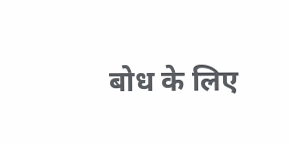बोध के लिए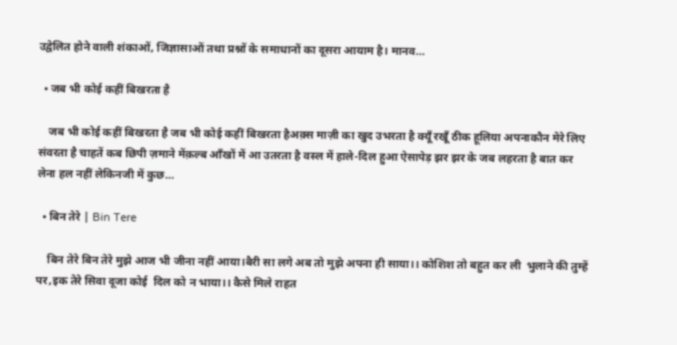उद्वेलित होने वाली शंकाओं, जिज्ञासाओं तथा प्रश्नों के समाधानों का दूसरा आयाम है। मानव…

  • जब भी कोई कहीं बिखरता है

    जब भी कोई कहीं बिखरता है जब भी कोई कहीं बिखरता हैअक़्स माज़ी का खुद उभरता है क्यूँ रखूँ ठीक हूलिया अपनाकौन मेरे लिए संवरता है चाहतें कब छिपी ज़माने मेंक़ल्ब आँखों में आ उतरता है वस्ल में हाले-दिल हुआ ऐसापेड़ झर झर के जब लहरता है बात कर लेना हल नहीं लेकिनजी में कुछ…

  • बिन तेरे | Bin Tere

    बिन तेरे बिन तेरे मुझे आज भी जीना नहीं आया।बैरी सा लगे अब तो मुझे अपना ही साया।। कोशिश तो बहुत कर ली  भुलाने की तुम्हें  पर,इक तेरे सिवा दूजा कोई  दिल को न भाया।। कैसे मिले राहत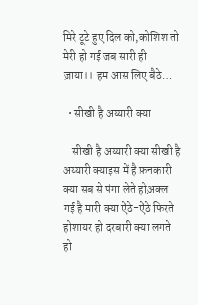मिरे टूटे हुए दिल को,कोशिश तो  मेरी हो गई जब सारी ही  ज़ाया।। हम आस लिए बैठे…

  • सीखी है अय्यारी क्या

    सीखी है अय्यारी क्या सीखी है अय्यारी क्याइस में है फ़नकारी क्या सब से पंगा लेते होअ़क्ल गई है मारी क्या ऐंठे-ऐंठे फिरते होशायर हो दरबारी क्या लगते हो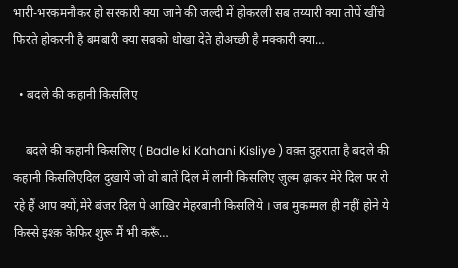भारी-भरकमनौकर हो सरकारी क्या जाने की जल्दी में होकरली सब तय्यारी क्या तोपें खींचे फिरते होकरनी है बमबारी क्या सबको धोखा देते होअच्छी है मक्कारी क्या…

  • बदले की कहानी किसलिए

    बदले की कहानी किसलिए ( Badle ki Kahani Kisliye ) वक़्त दुहराता है बदले की कहानी किसलिएदिल दुखायें जो वो बातें दिल में लानी किसलिए ज़ुल्म ढ़ाकर मेरे दिल पर रो रहे हैं आप क्यों,मेरे बंजर दिल पे आख़िर मेहरबानी किसलिये । जब मुकम्मल ही नहीं होने ये किस्से इश्क़ केफिर शुरू मैं भी करूँ…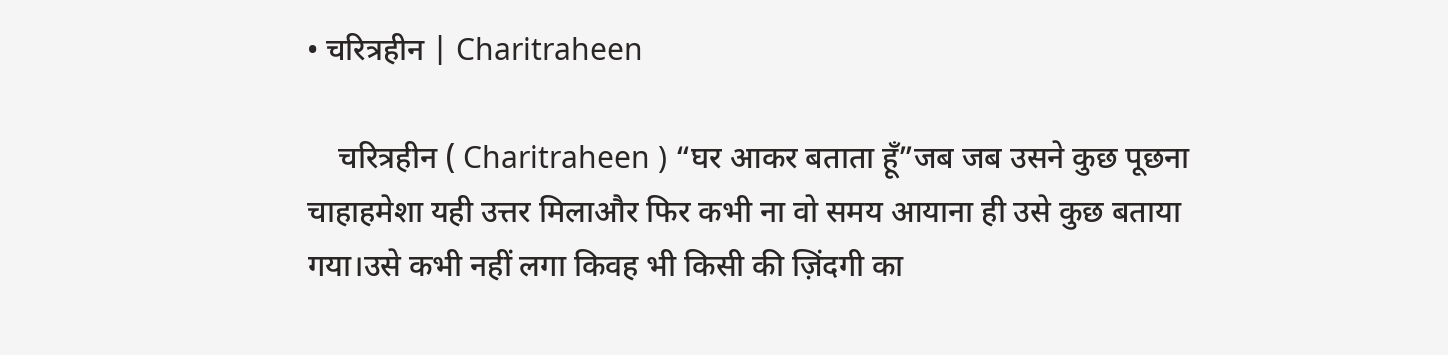• चरित्रहीन | Charitraheen

    चरित्रहीन ( Charitraheen ) “घर आकर बताता हूँ”जब जब उसने कुछ पूछना चाहाहमेशा यही उत्तर मिलाऔर फिर कभी ना वो समय आयाना ही उसे कुछ बताया गया।उसे कभी नहीं लगा किवह भी किसी की ज़िंदगी का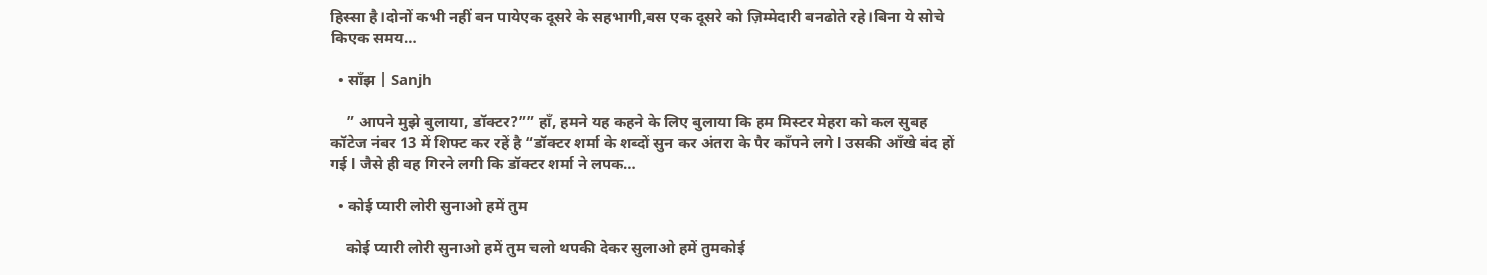हिस्सा है।दोनों कभी नहीं बन पायेएक दूसरे के सहभागी,बस एक दूसरे को ज़िम्मेदारी बनढोते रहे।बिना ये सोचे किएक समय…

  • साँझ | Sanjh

    ” आपने मुझे बुलाया, डॉक्टर?”” हाँ, हमने यह कहने के लिए बुलाया कि हम मिस्टर मेहरा को कल सुबह कॉटेज नंबर 13 में शिफ्ट कर रहें है “डॉक्टर शर्मा के शब्दों सुन कर अंतरा के पैर काँपने लगे l उसकी आँखे बंद हों गई l जैसे ही वह गिरने लगी कि डॉक्टर शर्मा ने लपक…

  • कोई प्यारी लोरी सुनाओ हमें तुम

    कोई प्यारी लोरी सुनाओ हमें तुम चलो थपकी देकर सुलाओ हमें तुमकोई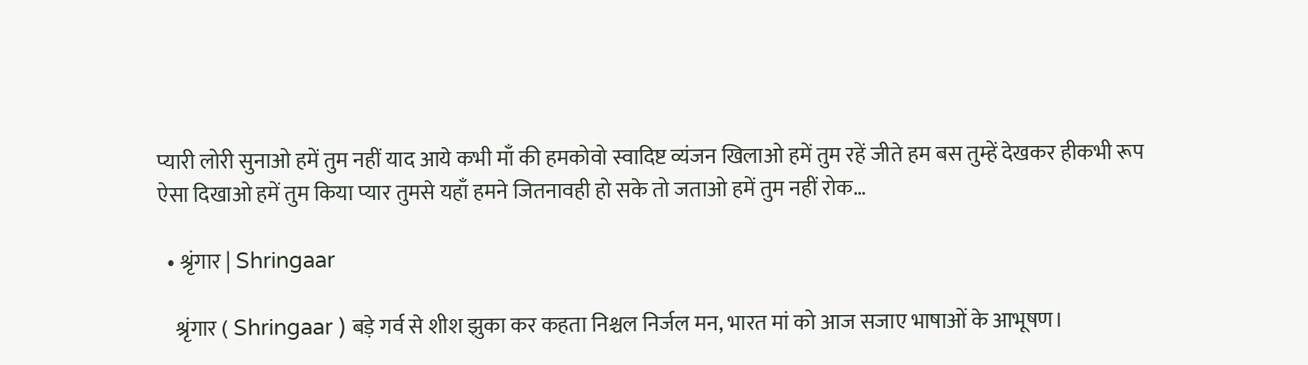प्यारी लोरी सुनाओ हमें तुम नहीं याद आये कभी माँ की हमकोवो स्वादिष्ट व्यंजन खिलाओ हमें तुम रहें जीते हम बस तुम्हें देखकर हीकभी रूप ऐसा दिखाओ हमें तुम किया प्यार तुमसे यहाँ हमने जितनावही हो सके तो जताओ हमें तुम नहीं रोक…

  • श्रृंगार | Shringaar

    श्रृंगार ( Shringaar ) बड़े गर्व से शीश झुका कर कहता निश्चल निर्जल मन, भारत मां को आज सजाए भाषाओं के आभूषण।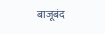बाजूबंद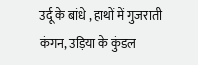उर्दू के बांधे , हाथों में गुजराती कंगन, उड़िया के कुंडल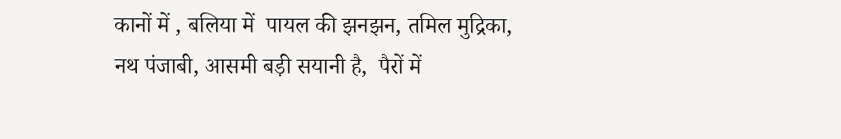कानों में , बलिया में  पायल की झनझन, तमिल मुद्रिका, नथ पंजाबी, आसमी बड़ी सयानी है,  पैरों में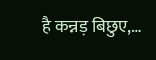है कन्नड़ बिछुए,…